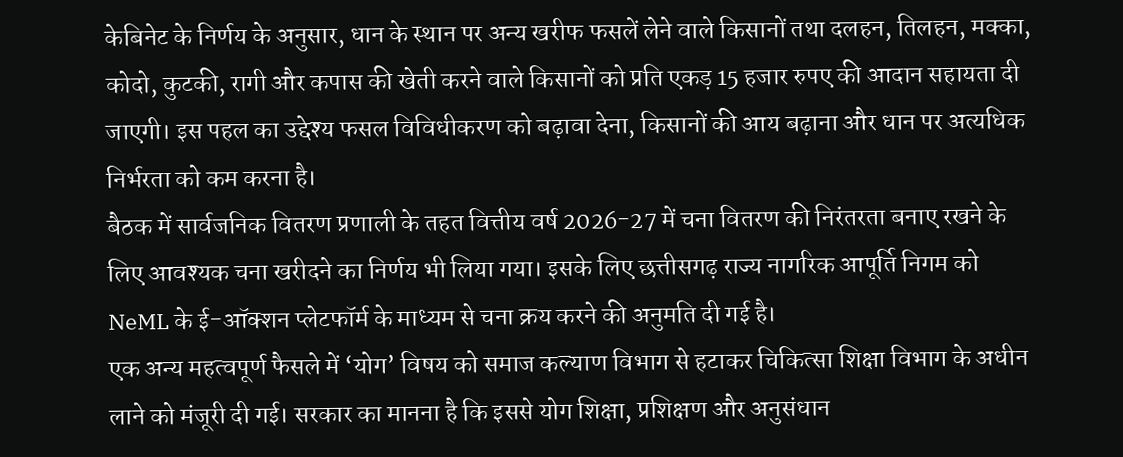केबिनेट के निर्णय के अनुसार, धान के स्थान पर अन्य खरीफ फसलें लेने वाले किसानों तथा दलहन, तिलहन, मक्का, कोदो, कुटकी, रागी और कपास की खेती करने वाले किसानों को प्रति एकड़ 15 हजार रुपए की आदान सहायता दी जाएगी। इस पहल का उद्देश्य फसल विविधीकरण को बढ़ावा देना, किसानों की आय बढ़ाना और धान पर अत्यधिक निर्भरता को कम करना है।
बैठक में सार्वजनिक वितरण प्रणाली के तहत वित्तीय वर्ष 2026-27 में चना वितरण की निरंतरता बनाए रखने के लिए आवश्यक चना खरीदने का निर्णय भी लिया गया। इसके लिए छत्तीसगढ़ राज्य नागरिक आपूर्ति निगम को NeML के ई-ऑक्शन प्लेटफॉर्म के माध्यम से चना क्रय करने की अनुमति दी गई है।
एक अन्य महत्वपूर्ण फैसले में ‘योग’ विषय को समाज कल्याण विभाग से हटाकर चिकित्सा शिक्षा विभाग के अधीन लाने को मंजूरी दी गई। सरकार का मानना है कि इससे योग शिक्षा, प्रशिक्षण और अनुसंधान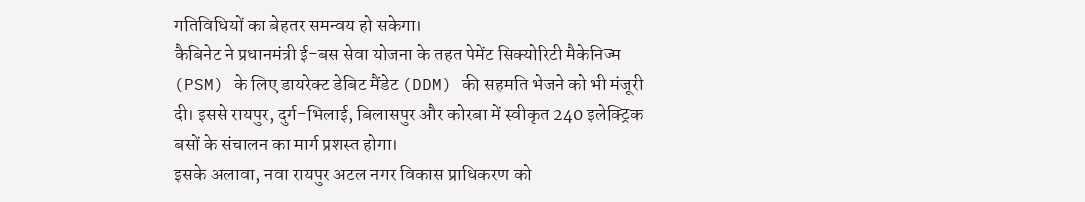गतिविधियों का बेहतर समन्वय हो सकेगा।
कैबिनेट ने प्रधानमंत्री ई-बस सेवा योजना के तहत पेमेंट सिक्योरिटी मैकेनिज्म (PSM) के लिए डायरेक्ट डेबिट मैंडेट (DDM) की सहमति भेजने को भी मंजूरी दी। इससे रायपुर, दुर्ग-भिलाई, बिलासपुर और कोरबा में स्वीकृत 240 इलेक्ट्रिक बसों के संचालन का मार्ग प्रशस्त होगा।
इसके अलावा, नवा रायपुर अटल नगर विकास प्राधिकरण को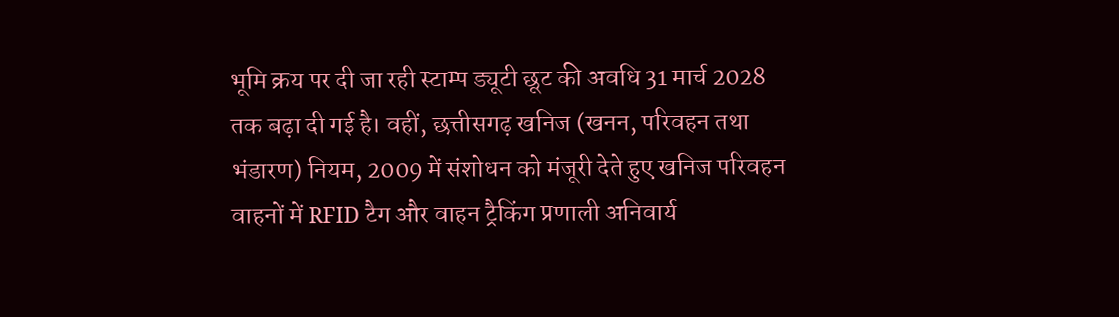भूमि क्रय पर दी जा रही स्टाम्प ड्यूटी छूट की अवधि 31 मार्च 2028 तक बढ़ा दी गई है। वहीं, छत्तीसगढ़ खनिज (खनन, परिवहन तथा भंडारण) नियम, 2009 में संशोधन को मंजूरी देते हुए खनिज परिवहन वाहनों में RFID टैग और वाहन ट्रैकिंग प्रणाली अनिवार्य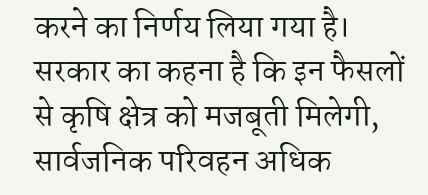करने का निर्णय लिया गया है।
सरकार का कहना है कि इन फैसलों से कृषि क्षेत्र को मजबूती मिलेगी, सार्वजनिक परिवहन अधिक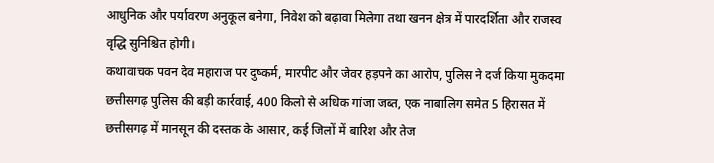आधुनिक और पर्यावरण अनुकूल बनेगा, निवेश को बढ़ावा मिलेगा तथा खनन क्षेत्र में पारदर्शिता और राजस्व वृद्धि सुनिश्चित होगी।
कथावाचक पवन देव महाराज पर दुष्कर्म, मारपीट और जेवर हड़पने का आरोप, पुलिस ने दर्ज किया मुकदमा
छत्तीसगढ़ पुलिस की बड़ी कार्रवाई, 400 किलो से अधिक गांजा जब्त, एक नाबालिग समेत 5 हिरासत में
छत्तीसगढ़ में मानसून की दस्तक के आसार, कई जिलों में बारिश और तेज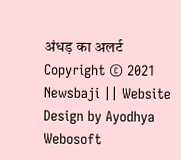अंधड़ का अलर्ट
Copyright © 2021 Newsbaji || Website Design by Ayodhya Webosoft